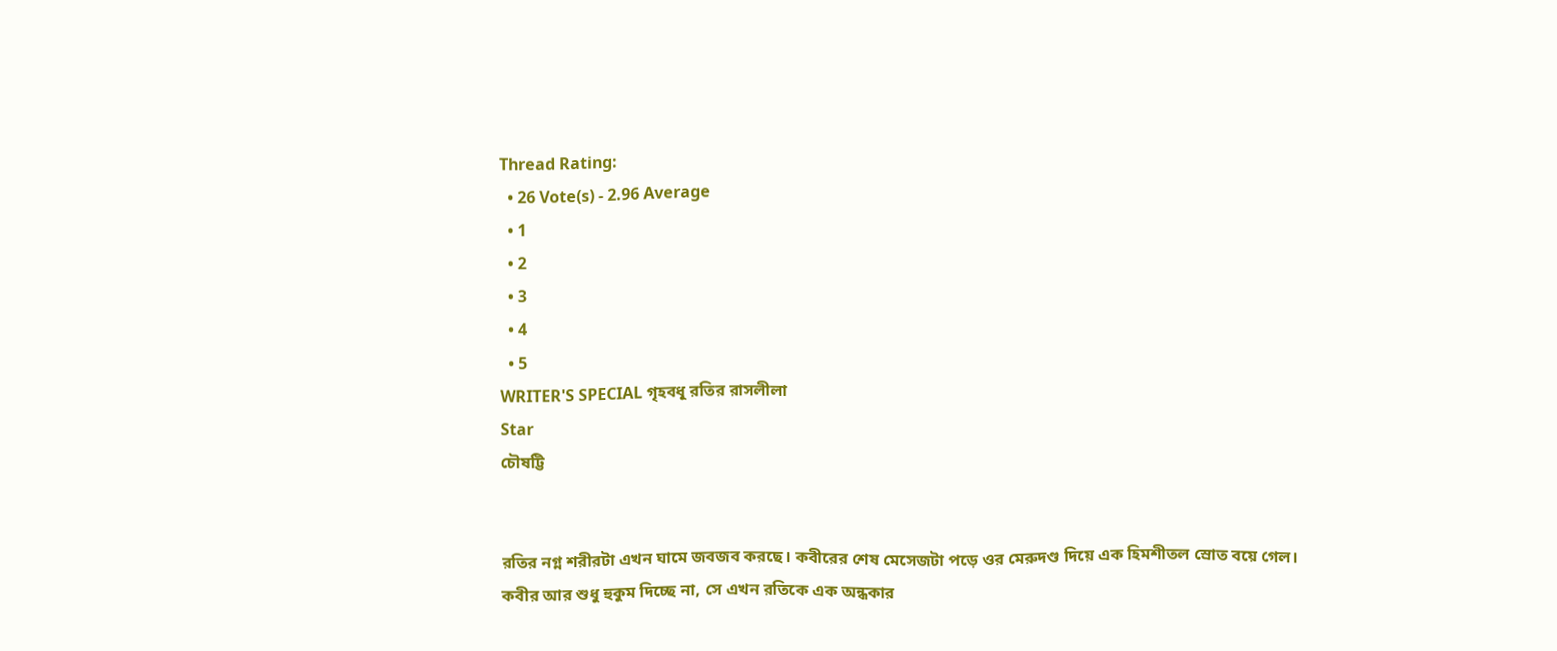Thread Rating:
  • 26 Vote(s) - 2.96 Average
  • 1
  • 2
  • 3
  • 4
  • 5
WRITER'S SPECIAL গৃহবধূ রতির রাসলীলা
Star
চৌষট্টি


রতির নগ্ন শরীরটা এখন ঘামে জবজব করছে। কবীরের শেষ মেসেজটা পড়ে ওর মেরুদণ্ড দিয়ে এক হিমশীতল স্রোত বয়ে গেল। কবীর আর শুধু হুকুম দিচ্ছে না, সে এখন রতিকে এক অন্ধকার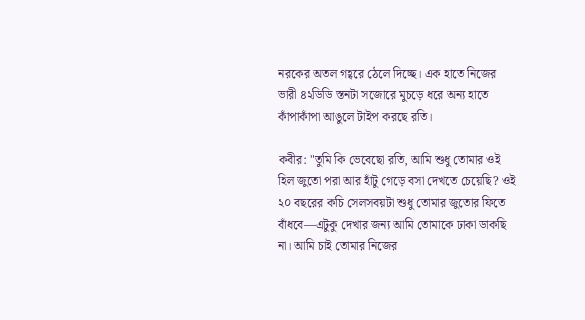নরকের অতল গহ্বরে ঠেলে দিচ্ছে। এক হাতে নিজের ভারী ৪২ডিডি স্তনটা সজোরে মুচড়ে ধরে অন্য হাতে কাঁপাকাঁপা আঙুলে টাইপ করছে রতি।

কবীর: "তুমি কি ভেবেছো রতি, আমি শুধু তোমার ওই হিল জুতো পরা আর হাঁটু গেড়ে বসা দেখতে চেয়েছি? ওই ২০ বছরের কচি সেলসবয়টা শুধু তোমার জুতোর ফিতে বাঁধবে—এটুকু দেখার জন্য আমি তোমাকে ঢাকা ডাকছি না। আমি চাই তোমার নিজের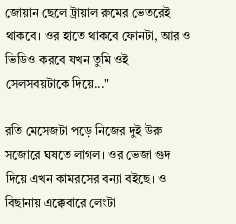জোয়ান ছেলে ট্রায়াল রুমের ভেতরেই থাকবে। ওর হাতে থাকবে ফোনটা, আর ও ভিডিও করবে যখন তুমি ওই সেলসবয়টাকে দিয়ে..."

রতি মেসেজটা পড়ে নিজের দুই উরু সজোরে ঘষতে লাগল। ওর ভেজা গুদ দিয়ে এখন কামরসের বন্যা বইছে। ও বিছানায় এক্কেবারে লেংটা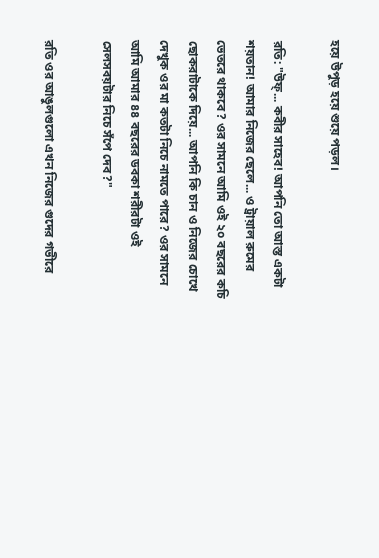হয়ে উপুড় হয়ে শুয়ে পড়ল।

রতি: "উফ্‌... কবীর সাহেব! আপনি তো আস্ত একটা শয়তান! আমার নিজের ছেলে... ও ট্রায়াল রুমের ভেতরে থাকবে? ওর সামনে আমি ওই ২০ বছরের কচি ছোকরাটাকে দিয়ে... আপনি কি চান ও নিজের চোখে দেখুক ওর মা কতটা নিচে নামতে পারে? ওর সামনে আমি আমার ৪৪ বছরের ডবকা শরীরটা ওই সেলসবয়টার নিচে সঁপে দেব?"

রতি ওর আঙুলগুলো এখন নিজের গুদের গভীরে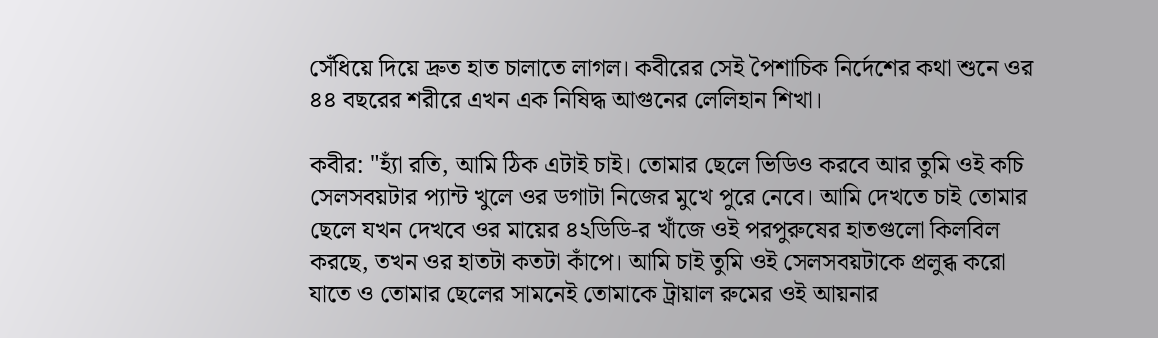সেঁধিয়ে দিয়ে দ্রুত হাত চালাতে লাগল। কবীরের সেই পৈশাচিক নির্দেশের কথা শুনে ওর ৪৪ বছরের শরীরে এখন এক নিষিদ্ধ আগুনের লেলিহান শিখা।

কবীর: "হ্যাঁ রতি, আমি ঠিক এটাই চাই। তোমার ছেলে ভিডিও করবে আর তুমি ওই কচি সেলসবয়টার প্যান্ট খুলে ওর ডগাটা নিজের মুখে পুরে নেবে। আমি দেখতে চাই তোমার ছেলে যখন দেখবে ওর মায়ের ৪২ডিডি-র খাঁজে ওই পরপুরুষের হাতগুলো কিলবিল করছে, তখন ওর হাতটা কতটা কাঁপে। আমি চাই তুমি ওই সেলসবয়টাকে প্রলুব্ধ করো যাতে ও তোমার ছেলের সামনেই তোমাকে ট্রায়াল রুমের ওই আয়নার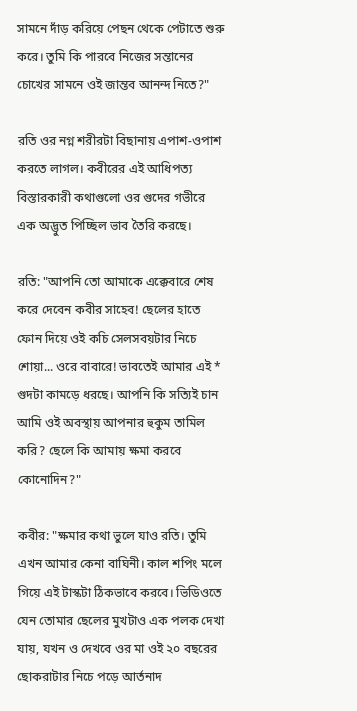সামনে দাঁড় করিয়ে পেছন থেকে পেটাতে শুরু করে। তুমি কি পারবে নিজের সন্তানের চোখের সামনে ওই জান্তব আনন্দ নিতে?"

রতি ওর নগ্ন শরীরটা বিছানায় এপাশ-ওপাশ করতে লাগল। কবীরের এই আধিপত্য বিস্তারকারী কথাগুলো ওর গুদের গভীরে এক অদ্ভুত পিচ্ছিল ভাব তৈরি করছে।

রতি: "আপনি তো আমাকে এক্কেবারে শেষ করে দেবেন কবীর সাহেব! ছেলের হাতে ফোন দিয়ে ওই কচি সেলসবয়টার নিচে শোয়া... ওরে বাবারে! ভাবতেই আমার এই * গুদটা কামড়ে ধরছে। আপনি কি সত্যিই চান আমি ওই অবস্থায় আপনার হুকুম তামিল করি? ছেলে কি আমায় ক্ষমা করবে কোনোদিন?"

কবীর: "ক্ষমার কথা ভুলে যাও রতি। তুমি এখন আমার কেনা বাঘিনী। কাল শপিং মলে গিয়ে এই টাস্কটা ঠিকভাবে করবে। ভিডিওতে যেন তোমার ছেলের মুখটাও এক পলক দেখা যায়, যখন ও দেখবে ওর মা ওই ২০ বছরের ছোকরাটার নিচে পড়ে আর্তনাদ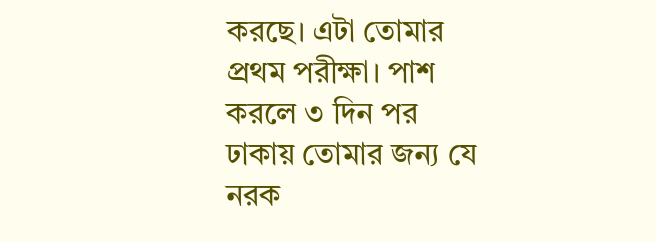করছে। এটা তোমার প্রথম পরীক্ষা। পাশ করলে ৩ দিন পর ঢাকায় তোমার জন্য যে নরক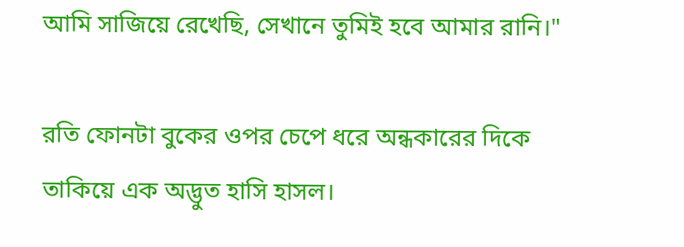আমি সাজিয়ে রেখেছি, সেখানে তুমিই হবে আমার রানি।"

রতি ফোনটা বুকের ওপর চেপে ধরে অন্ধকারের দিকে তাকিয়ে এক অদ্ভুত হাসি হাসল।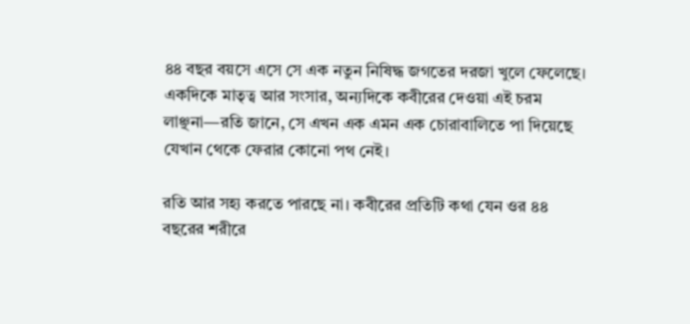৪৪ বছর বয়সে এসে সে এক নতুন নিষিদ্ধ জগতের দরজা খুলে ফেলেছে। একদিকে মাতৃত্ব আর সংসার, অন্যদিকে কবীরের দেওয়া এই চরম লাঞ্ছনা—রতি জানে, সে এখন এক এমন এক চোরাবালিতে পা দিয়েছে যেখান থেকে ফেরার কোনো পথ নেই।

রতি আর সহ্য করতে পারছে না। কবীরের প্রতিটি কথা যেন ওর ৪৪ বছরের শরীরে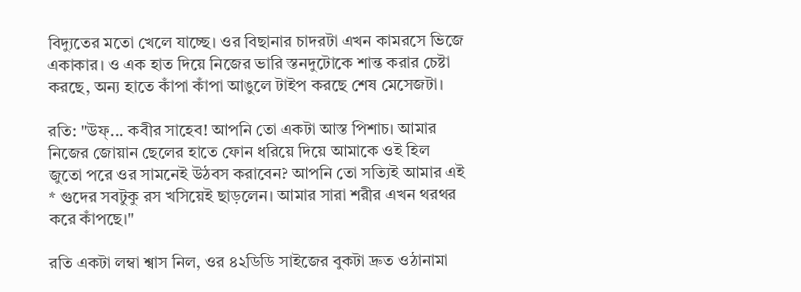বিদ্যুতের মতো খেলে যাচ্ছে। ওর বিছানার চাদরটা এখন কামরসে ভিজে একাকার। ও এক হাত দিয়ে নিজের ভারি স্তনদুটোকে শান্ত করার চেষ্টা করছে, অন্য হাতে কাঁপা কাঁপা আঙুলে টাইপ করছে শেষ মেসেজটা।

রতি: "উফ্‌... কবীর সাহেব! আপনি তো একটা আস্ত পিশাচ। আমার নিজের জোয়ান ছেলের হাতে ফোন ধরিয়ে দিয়ে আমাকে ওই হিল জুতো পরে ওর সামনেই উঠবস করাবেন? আপনি তো সত্যিই আমার এই * গুদের সবটুকু রস খসিয়েই ছাড়লেন। আমার সারা শরীর এখন থরথর করে কাঁপছে।"

রতি একটা লম্বা শ্বাস নিল, ওর ৪২ডিডি সাইজের বুকটা দ্রুত ওঠানামা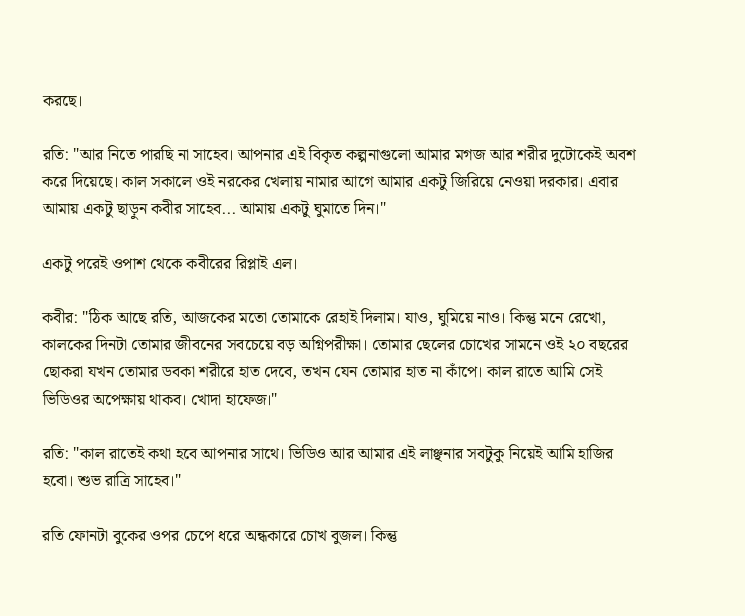করছে।

রতি: "আর নিতে পারছি না সাহেব। আপনার এই বিকৃত কল্পনাগুলো আমার মগজ আর শরীর দুটোকেই অবশ করে দিয়েছে। কাল সকালে ওই নরকের খেলায় নামার আগে আমার একটু জিরিয়ে নেওয়া দরকার। এবার আমায় একটু ছাড়ুন কবীর সাহেব... আমায় একটু ঘুমাতে দিন।"

একটু পরেই ওপাশ থেকে কবীরের রিপ্লাই এল।

কবীর: "ঠিক আছে রতি, আজকের মতো তোমাকে রেহাই দিলাম। যাও, ঘুমিয়ে নাও। কিন্তু মনে রেখো, কালকের দিনটা তোমার জীবনের সবচেয়ে বড় অগ্নিপরীক্ষা। তোমার ছেলের চোখের সামনে ওই ২০ বছরের ছোকরা যখন তোমার ডবকা শরীরে হাত দেবে, তখন যেন তোমার হাত না কাঁপে। কাল রাতে আমি সেই ভিডিওর অপেক্ষায় থাকব। খোদা হাফেজ।"

রতি: "কাল রাতেই কথা হবে আপনার সাথে। ভিডিও আর আমার এই লাঞ্ছনার সবটুকু নিয়েই আমি হাজির হবো। শুভ রাত্রি সাহেব।"

রতি ফোনটা বুকের ওপর চেপে ধরে অন্ধকারে চোখ বুজল। কিন্তু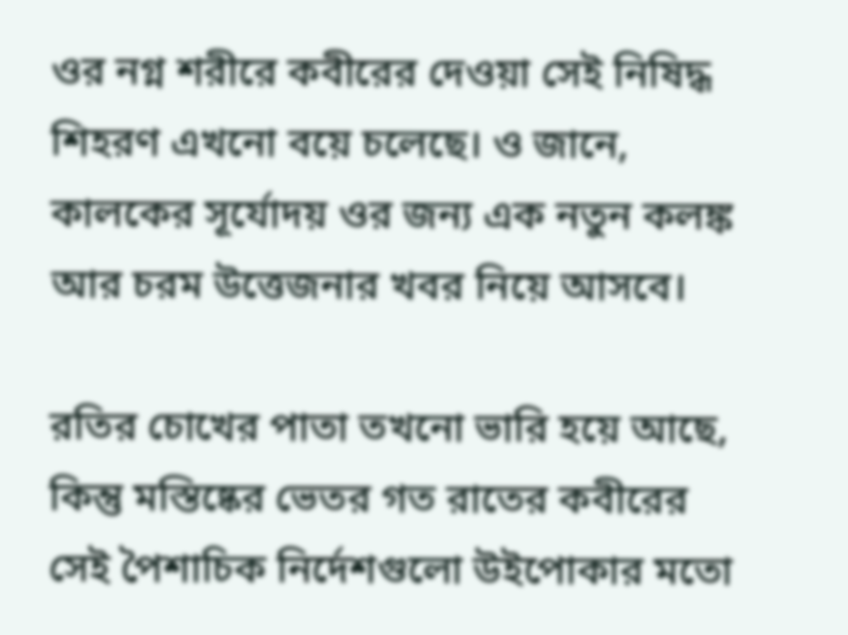ওর নগ্ন শরীরে কবীরের দেওয়া সেই নিষিদ্ধ শিহরণ এখনো বয়ে চলেছে। ও জানে, কালকের সূর্যোদয় ওর জন্য এক নতুন কলঙ্ক আর চরম উত্তেজনার খবর নিয়ে আসবে।

রতির চোখের পাতা তখনো ভারি হয়ে আছে, কিন্তু মস্তিষ্কের ভেতর গত রাতের কবীরের সেই পৈশাচিক নির্দেশগুলো উইপোকার মতো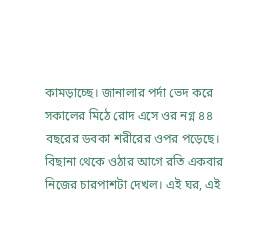কামড়াচ্ছে। জানালার পর্দা ভেদ করে সকালের মিঠে রোদ এসে ওর নগ্ন ৪৪ বছরের ডবকা শরীরের ওপর পড়েছে। বিছানা থেকে ওঠার আগে রতি একবার নিজের চারপাশটা দেখল। এই ঘর, এই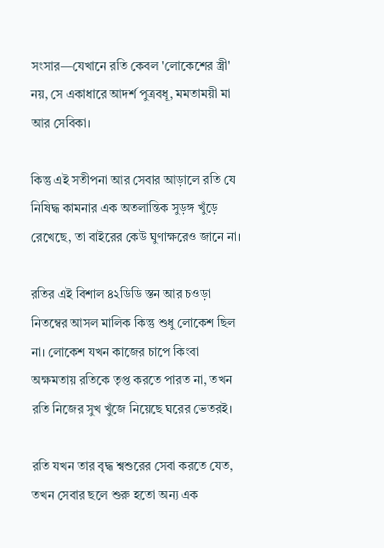সংসার—যেখানে রতি কেবল 'লোকেশের স্ত্রী' নয়, সে একাধারে আদর্শ পুত্রবধূ, মমতাময়ী মা আর সেবিকা।

কিন্তু এই সতীপনা আর সেবার আড়ালে রতি যে নিষিদ্ধ কামনার এক অতলান্তিক সুড়ঙ্গ খুঁড়ে রেখেছে, তা বাইরের কেউ ঘুণাক্ষরেও জানে না।

রতির এই বিশাল ৪২ডিডি স্তন আর চওড়া নিতম্বের আসল মালিক কিন্তু শুধু লোকেশ ছিল না। লোকেশ যখন কাজের চাপে কিংবা অক্ষমতায় রতিকে তৃপ্ত করতে পারত না, তখন রতি নিজের সুখ খুঁজে নিয়েছে ঘরের ভেতরই।

রতি যখন তার বৃদ্ধ শ্বশুরের সেবা করতে যেত, তখন সেবার ছলে শুরু হতো অন্য এক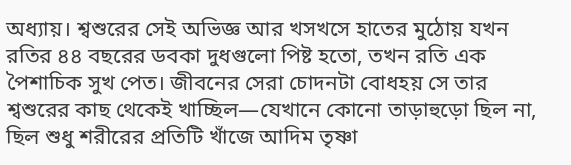অধ্যায়। শ্বশুরের সেই অভিজ্ঞ আর খসখসে হাতের মুঠোয় যখন রতির ৪৪ বছরের ডবকা দুধগুলো পিষ্ট হতো, তখন রতি এক পৈশাচিক সুখ পেত। জীবনের সেরা চোদনটা বোধহয় সে তার শ্বশুরের কাছ থেকেই খাচ্ছিল—যেখানে কোনো তাড়াহুড়ো ছিল না, ছিল শুধু শরীরের প্রতিটি খাঁজে আদিম তৃষ্ণা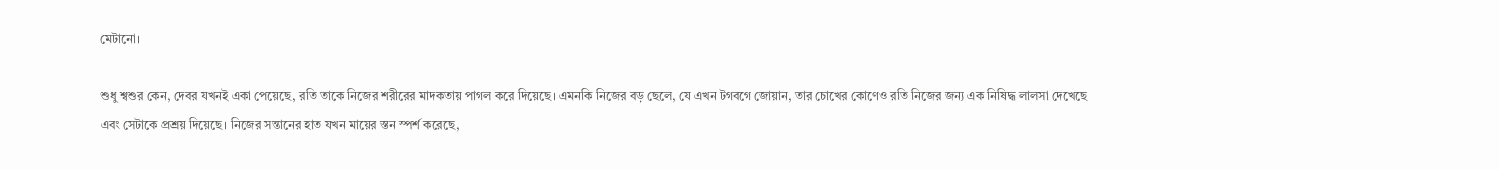মেটানো।

শুধু শ্বশুর কেন, দেবর যখনই একা পেয়েছে, রতি তাকে নিজের শরীরের মাদকতায় পাগল করে দিয়েছে। এমনকি নিজের বড় ছেলে, যে এখন টগবগে জোয়ান, তার চোখের কোণেও রতি নিজের জন্য এক নিষিদ্ধ লালসা দেখেছে এবং সেটাকে প্রশ্রয় দিয়েছে। নিজের সন্তানের হাত যখন মায়ের স্তন স্পর্শ করেছে,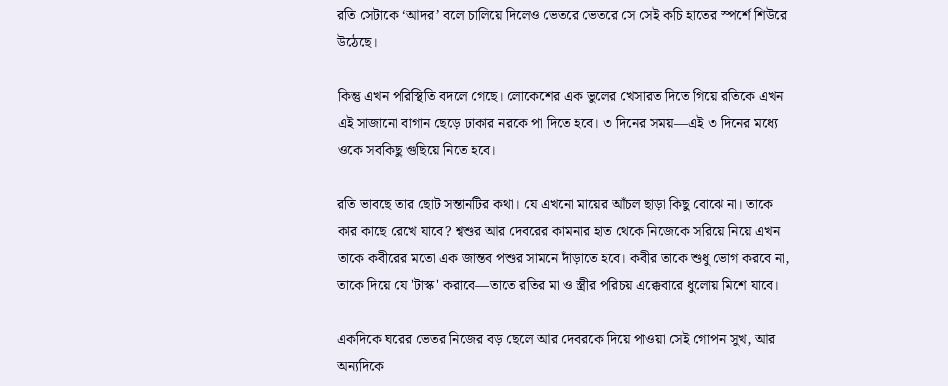রতি সেটাকে ‘আদর’ বলে চালিয়ে দিলেও ভেতরে ভেতরে সে সেই কচি হাতের স্পর্শে শিউরে উঠেছে।

কিন্তু এখন পরিস্থিতি বদলে গেছে। লোকেশের এক ভুলের খেসারত দিতে গিয়ে রতিকে এখন এই সাজানো বাগান ছেড়ে ঢাকার নরকে পা দিতে হবে। ৩ দিনের সময়—এই ৩ দিনের মধ্যে ওকে সবকিছু গুছিয়ে নিতে হবে।

রতি ভাবছে তার ছোট সন্তানটির কথা। যে এখনো মায়ের আঁচল ছাড়া কিছু বোঝে না। তাকে কার কাছে রেখে যাবে? শ্বশুর আর দেবরের কামনার হাত থেকে নিজেকে সরিয়ে নিয়ে এখন তাকে কবীরের মতো এক জান্তব পশুর সামনে দাঁড়াতে হবে। কবীর তাকে শুধু ভোগ করবে না, তাকে দিয়ে যে 'টাস্ক' করাবে—তাতে রতির মা ও স্ত্রীর পরিচয় এক্কেবারে ধুলোয় মিশে যাবে।

একদিকে ঘরের ভেতর নিজের বড় ছেলে আর দেবরকে দিয়ে পাওয়া সেই গোপন সুখ, আর অন্যদিকে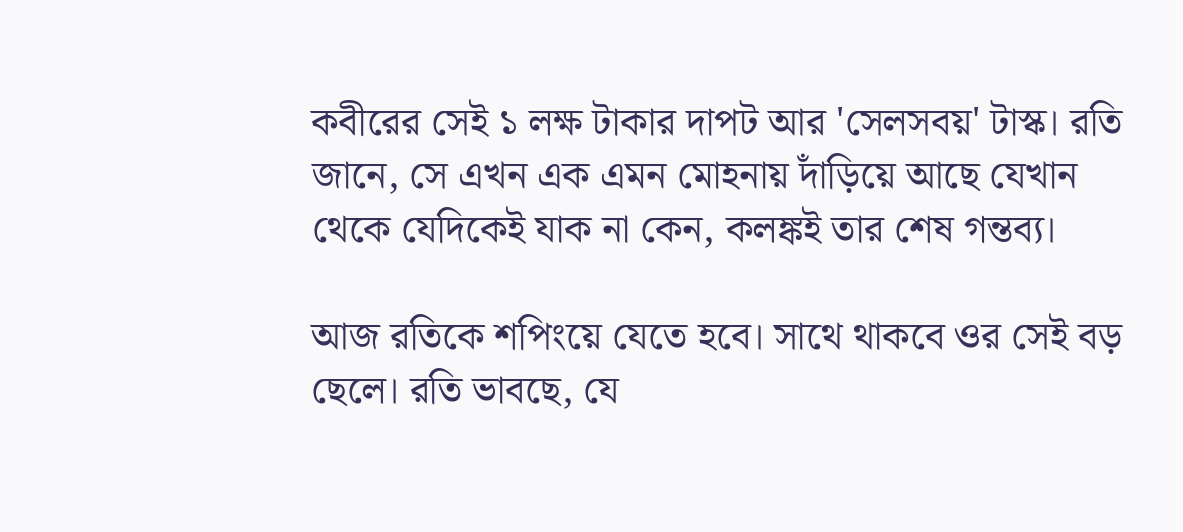কবীরের সেই ১ লক্ষ টাকার দাপট আর 'সেলসবয়' টাস্ক। রতি জানে, সে এখন এক এমন মোহনায় দাঁড়িয়ে আছে যেখান থেকে যেদিকেই যাক না কেন, কলঙ্কই তার শেষ গন্তব্য।

আজ রতিকে শপিংয়ে যেতে হবে। সাথে থাকবে ওর সেই বড় ছেলে। রতি ভাবছে, যে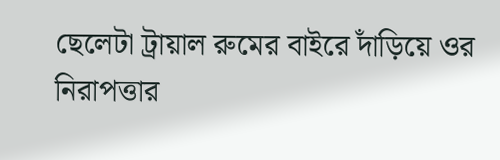ছেলেটা ট্রায়াল রুমের বাইরে দাঁড়িয়ে ওর নিরাপত্তার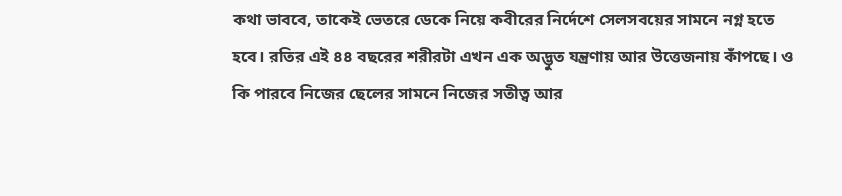কথা ভাববে, তাকেই ভেতরে ডেকে নিয়ে কবীরের নির্দেশে সেলসবয়ের সামনে নগ্ন হতে হবে। রতির এই ৪৪ বছরের শরীরটা এখন এক অদ্ভুত যন্ত্রণায় আর উত্তেজনায় কাঁপছে। ও কি পারবে নিজের ছেলের সামনে নিজের সতীত্ব আর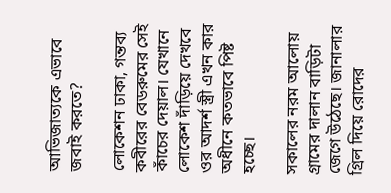আভিজাত্যকে এভাবে জবাই করতে?

লোকেশন ঢাকা, গন্তব্য কবীরের বেডরুমের সেই কাঁচের দেয়াল। যেখানে লোকেশ দাঁড়িয়ে দেখবে ওর আদর্শ স্ত্রী এখন কার অধীনে কতভাবে পিষ্ট হচ্ছে।

সকালের নরম আলোয় গ্রামের দালান বাড়িটা জেগে উঠেছে। জানালার গ্রিল দিয়ে রোদের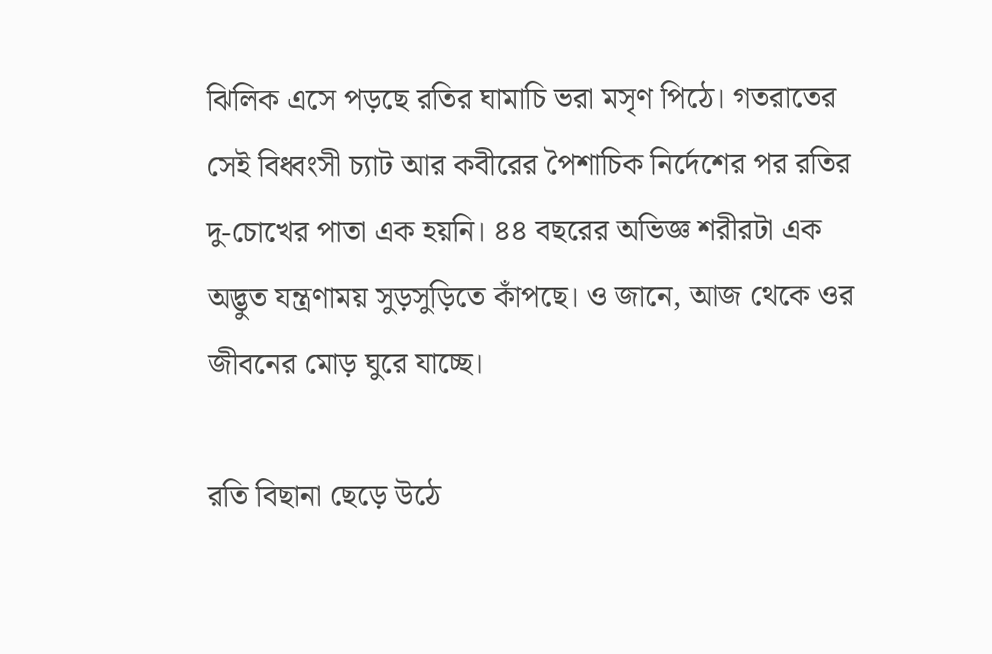ঝিলিক এসে পড়ছে রতির ঘামাচি ভরা মসৃণ পিঠে। গতরাতের সেই বিধ্বংসী চ্যাট আর কবীরের পৈশাচিক নির্দেশের পর রতির দু-চোখের পাতা এক হয়নি। ৪৪ বছরের অভিজ্ঞ শরীরটা এক অদ্ভুত যন্ত্রণাময় সুড়সুড়িতে কাঁপছে। ও জানে, আজ থেকে ওর জীবনের মোড় ঘুরে যাচ্ছে।

রতি বিছানা ছেড়ে উঠে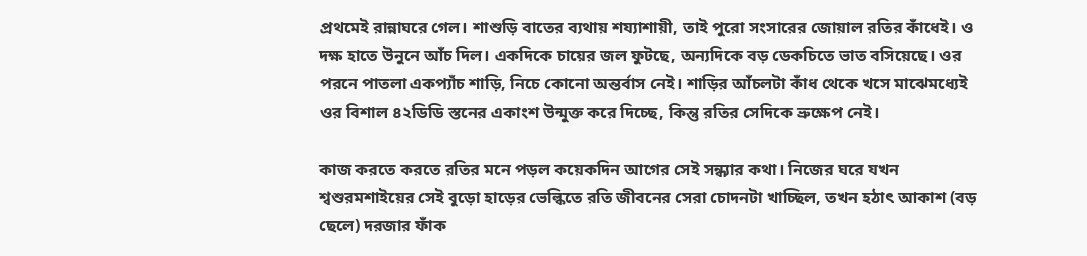প্রথমেই রান্নাঘরে গেল। শাশুড়ি বাতের ব্যথায় শয্যাশায়ী, তাই পুরো সংসারের জোয়াল রতির কাঁধেই। ও দক্ষ হাতে উনুনে আঁচ দিল। একদিকে চায়ের জল ফুটছে, অন্যদিকে বড় ডেকচিতে ভাত বসিয়েছে। ওর পরনে পাতলা একপ্যাঁচ শাড়ি, নিচে কোনো অন্তর্বাস নেই। শাড়ির আঁচলটা কাঁধ থেকে খসে মাঝেমধ্যেই ওর বিশাল ৪২ডিডি স্তনের একাংশ উন্মুক্ত করে দিচ্ছে, কিন্তু রতির সেদিকে ভ্রুক্ষেপ নেই।

কাজ করতে করতে রতির মনে পড়ল কয়েকদিন আগের সেই সন্ধ্যার কথা। নিজের ঘরে যখন শ্বশুরমশাইয়ের সেই বুড়ো হাড়ের ভেল্কিতে রতি জীবনের সেরা চোদনটা খাচ্ছিল, তখন হঠাৎ আকাশ (বড় ছেলে) দরজার ফাঁক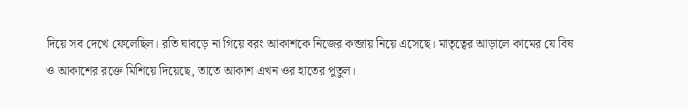দিয়ে সব দেখে ফেলেছিল। রতি ঘাবড়ে না গিয়ে বরং আকাশকে নিজের কব্জায় নিয়ে এসেছে। মাতৃত্বের আড়ালে কামের যে বিষ ও আকাশের রক্তে মিশিয়ে দিয়েছে, তাতে আকাশ এখন ওর হাতের পুতুল।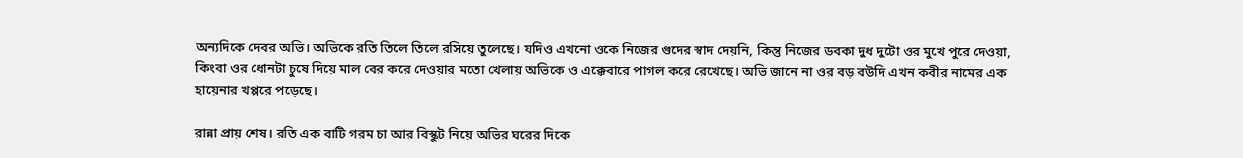অন্যদিকে দেবর অভি। অভিকে রতি তিলে তিলে রসিয়ে তুলেছে। যদিও এখনো ওকে নিজের গুদের স্বাদ দেয়নি, কিন্তু নিজের ডবকা দুধ দুটো ওর মুখে পুরে দেওয়া, কিংবা ওর ধোনটা চুষে দিয়ে মাল বের করে দেওয়ার মতো খেলায় অভিকে ও এক্কেবারে পাগল করে রেখেছে। অভি জানে না ওর বড় বউদি এখন কবীর নামের এক হায়েনার খপ্পরে পড়েছে।

রান্না প্রায় শেষ। রতি এক বাটি গরম চা আর বিস্কুট নিয়ে অভির ঘরের দিকে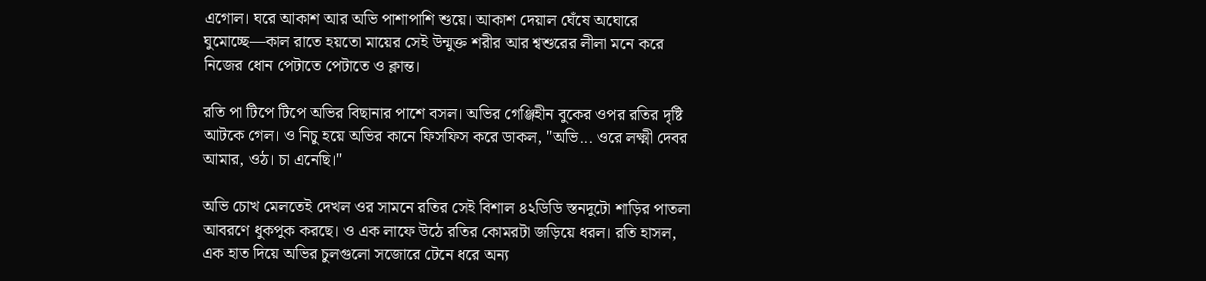এগোল। ঘরে আকাশ আর অভি পাশাপাশি শুয়ে। আকাশ দেয়াল ঘেঁষে অঘোরে ঘুমোচ্ছে—কাল রাতে হয়তো মায়ের সেই উন্মুক্ত শরীর আর শ্বশুরের লীলা মনে করে নিজের ধোন পেটাতে পেটাতে ও ক্লান্ত।

রতি পা টিপে টিপে অভির বিছানার পাশে বসল। অভির গেঞ্জিহীন বুকের ওপর রতির দৃষ্টি আটকে গেল। ও নিচু হয়ে অভির কানে ফিসফিস করে ডাকল, "অভি... ওরে লক্ষ্মী দেবর আমার, ওঠ। চা এনেছি।"

অভি চোখ মেলতেই দেখল ওর সামনে রতির সেই বিশাল ৪২ডিডি স্তনদুটো শাড়ির পাতলা আবরণে ধুকপুক করছে। ও এক লাফে উঠে রতির কোমরটা জড়িয়ে ধরল। রতি হাসল, এক হাত দিয়ে অভির চুলগুলো সজোরে টেনে ধরে অন্য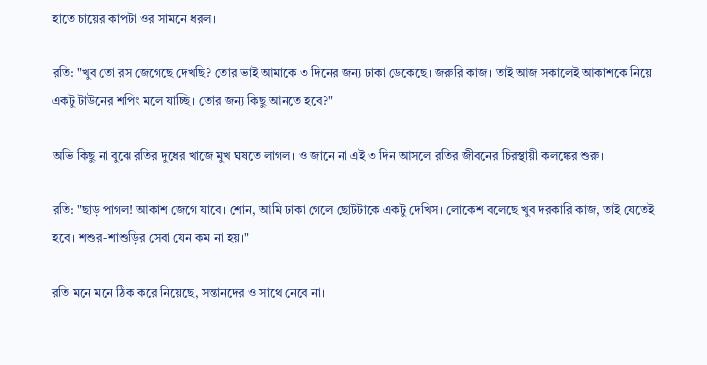হাতে চায়ের কাপটা ওর সামনে ধরল।

রতি: "খুব তো রস জেগেছে দেখছি? তোর ভাই আমাকে ৩ দিনের জন্য ঢাকা ডেকেছে। জরুরি কাজ। তাই আজ সকালেই আকাশকে নিয়ে একটু টাউনের শপিং মলে যাচ্ছি। তোর জন্য কিছু আনতে হবে?"

অভি কিছু না বুঝে রতির দুধের খাজে মুখ ঘষতে লাগল। ও জানে না এই ৩ দিন আসলে রতির জীবনের চিরস্থায়ী কলঙ্কের শুরু।

রতি: "ছাড় পাগল! আকাশ জেগে যাবে। শোন, আমি ঢাকা গেলে ছোটটাকে একটু দেখিস। লোকেশ বলেছে খুব দরকারি কাজ, তাই যেতেই হবে। শশুর-শাশুড়ির সেবা যেন কম না হয়।"

রতি মনে মনে ঠিক করে নিয়েছে, সন্তানদের ও সাথে নেবে না।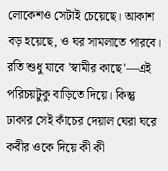লোকেশও সেটাই চেয়েছে। আকাশ বড় হয়েছে, ও ঘর সামলাতে পারবে। রতি শুধু যাবে 'স্বামীর কাছে'—এই পরিচয়টুকু বাড়িতে দিয়ে। কিন্তু ঢাকার সেই কাঁচের দেয়াল ঘেরা ঘরে কবীর ওকে দিয়ে কী কী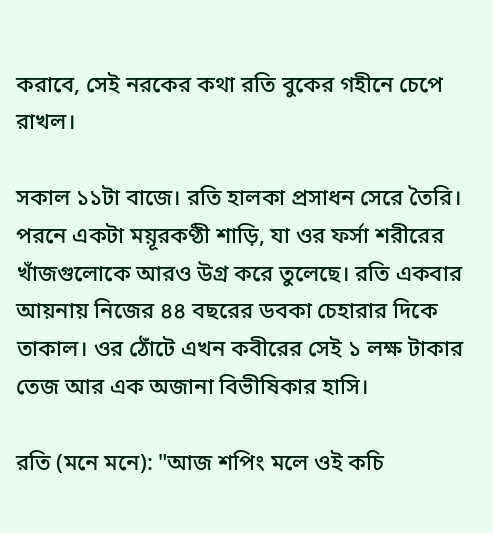করাবে, সেই নরকের কথা রতি বুকের গহীনে চেপে রাখল।

সকাল ১১টা বাজে। রতি হালকা প্রসাধন সেরে তৈরি। পরনে একটা ময়ূরকণ্ঠী শাড়ি, যা ওর ফর্সা শরীরের খাঁজগুলোকে আরও উগ্র করে তুলেছে। রতি একবার আয়নায় নিজের ৪৪ বছরের ডবকা চেহারার দিকে তাকাল। ওর ঠোঁটে এখন কবীরের সেই ১ লক্ষ টাকার তেজ আর এক অজানা বিভীষিকার হাসি।

রতি (মনে মনে): "আজ শপিং মলে ওই কচি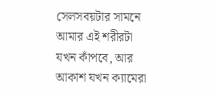সেলসবয়টার সামনে আমার এই শরীরটা যখন কাঁপবে, আর আকাশ যখন ক্যামেরা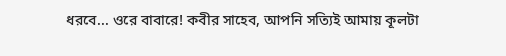ধরবে... ওরে বাবারে! কবীর সাহেব, আপনি সত্যিই আমায় কূলটা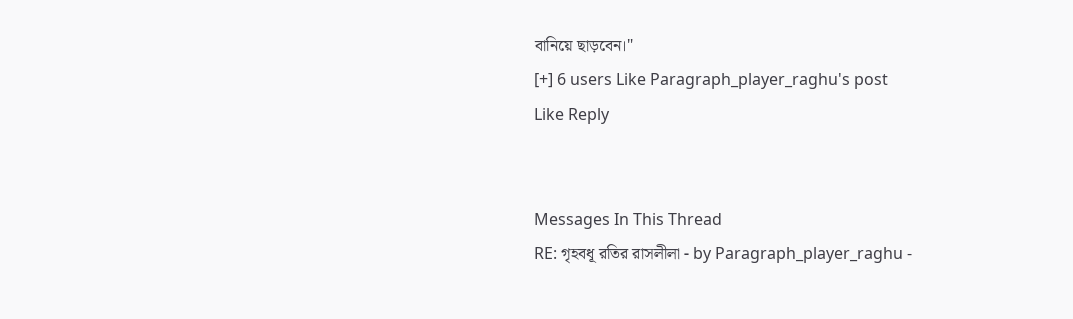বানিয়ে ছাড়বেন।"
[+] 6 users Like Paragraph_player_raghu's post
Like Reply


Messages In This Thread
RE: গৃহবধূ রতির রাসলীলা - by Paragraph_player_raghu -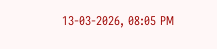13-03-2026, 08:05 PM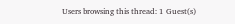Users browsing this thread: 1 Guest(s)